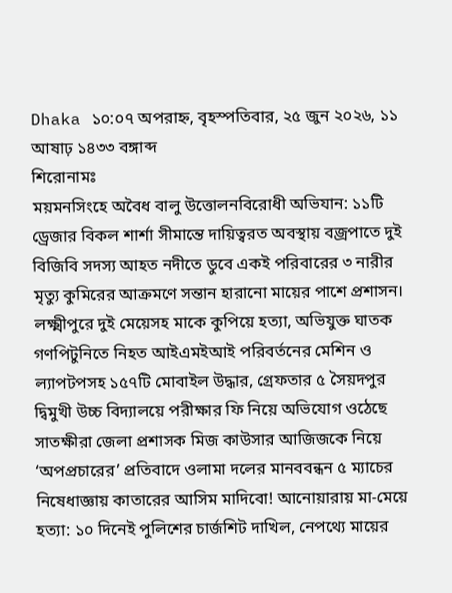Dhaka ১০:০৭ অপরাহ্ন, বৃহস্পতিবার, ২৫ জুন ২০২৬, ১১ আষাঢ় ১৪৩৩ বঙ্গাব্দ
শিরোনামঃ
ময়মনসিংহে অবৈধ বালু উত্তোলনবিরোধী অভিযান: ১১টি ড্রেজার বিকল শার্শা সীমান্তে দায়িত্বরত অবস্থায় বজ্রপাতে দুই বিজিবি সদস্য আহত নদীতে ডুবে একই পরিবারের ৩ নারীর মৃত্যু কুমিরের আক্রমণে সন্তান হারানো মায়ের পাশে প্রশাসন। লক্ষ্মীপুরে দুই মেয়েসহ মাকে কুপিয়ে হত্যা, অভিযুক্ত ঘাতক গণপিটুনিতে নিহত আইএমইআই পরিবর্তনের মেশিন ও ল্যাপটপসহ ১৫৭টি মোবাইল উদ্ধার, গ্রেফতার ৫ সৈয়দপুর দ্বিমুখী উচ্চ বিদ্যালয়ে পরীক্ষার ফি নিয়ে অভিযোগ ওঠেছে সাতক্ষীরা জেলা প্রশাসক মিজ কাউসার আজিজকে নিয়ে ‘অপপ্রচারের’ প্রতিবাদে ওলামা দলের মানববন্ধন ৫ ম্যাচের নিষেধাজ্ঞায় কাতারের আসিম মাদিবো! আনোয়ারায় মা-মেয়ে হত্যা: ১০ দিনেই পুলিশের চার্জশিট দাখিল, নেপথ্যে মায়ের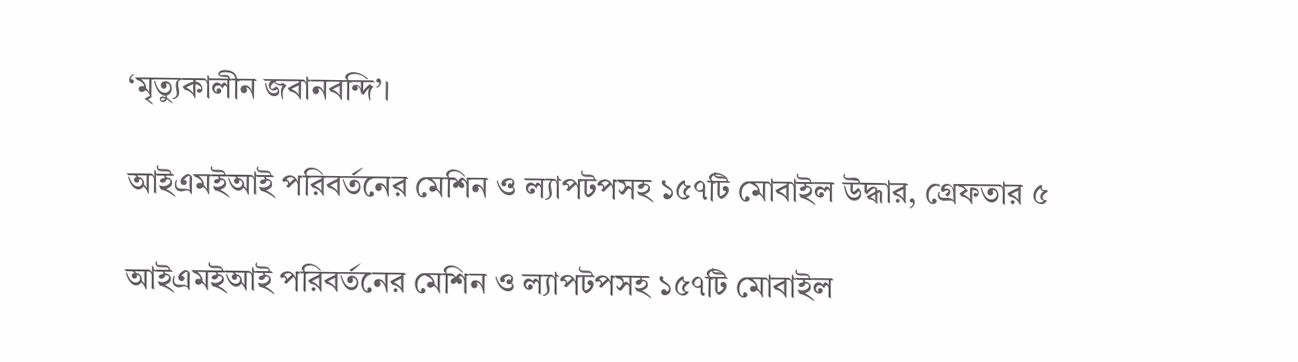‘মৃত্যুকালীন জবানবন্দি’।

আইএমইআই পরিবর্তনের মেশিন ও ল্যাপটপসহ ১৫৭টি মোবাইল উদ্ধার, গ্রেফতার ৫

আইএমইআই পরিবর্তনের মেশিন ও ল্যাপটপসহ ১৫৭টি মোবাইল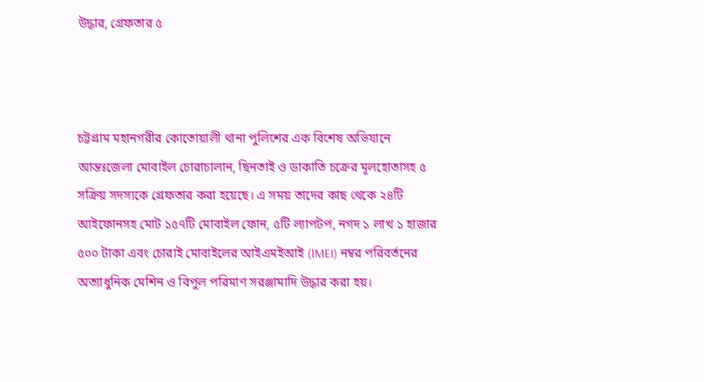উদ্ধার, গ্রেফতার ৫



চট্টগ্রাম মহানগরীর কোতোয়ালী থানা পুলিশের এক বিশেষ অভিযানে আন্তঃজেলা মোবাইল চোরাচালান, ছিনতাই ও ডাকাতি চক্রের মূলহোতাসহ ৫ সক্রিয় সদস্যকে গ্রেফতার করা হয়েছে। এ সময় তাদের কাছ থেকে ২৪টি আইফোনসহ মোট ১৫৭টি মোবাইল ফোন, ৫টি ল্যাপটপ, নগদ ১ লাখ ১ হাজার ৫০০ টাকা এবং চোরাই মোবাইলের আইএমইআই (IMEI) নম্বর পরিবর্তনের অত্যাধুনিক মেশিন ও বিপুল পরিমাণ সরঞ্জামাদি উদ্ধার করা হয়।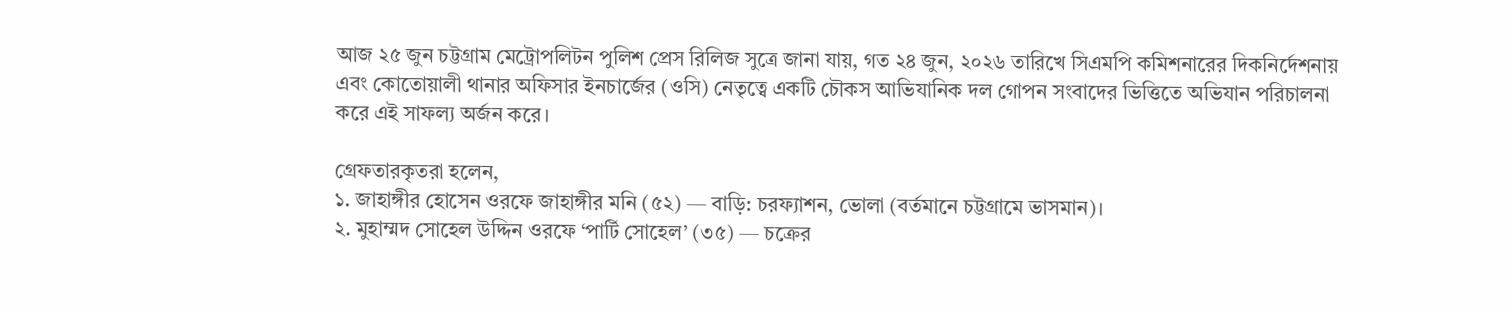আজ ২৫ জুন চট্টগ্রাম মেট্রোপলিটন পুলিশ প্রেস রিলিজ সুত্রে জানা যায়, গত ২৪ জুন, ২০২৬ তারিখে সিএমপি কমিশনারের দিকনির্দেশনায় এবং কোতোয়ালী থানার অফিসার ইনচার্জের (ওসি) নেতৃত্বে একটি চৌকস আভিযানিক দল গোপন সংবাদের ভিত্তিতে অভিযান পরিচালনা করে এই সাফল্য অর্জন করে।

গ্রেফতারকৃতরা হলেন,
১. জাহাঙ্গীর হোসেন ওরফে জাহাঙ্গীর মনি (৫২) — বাড়ি: চরফ্যাশন, ভোলা (বর্তমানে চট্টগ্রামে ভাসমান)।
২. মুহাম্মদ সোহেল উদ্দিন ওরফে ‘পার্টি সোহেল’ (৩৫) — চক্রের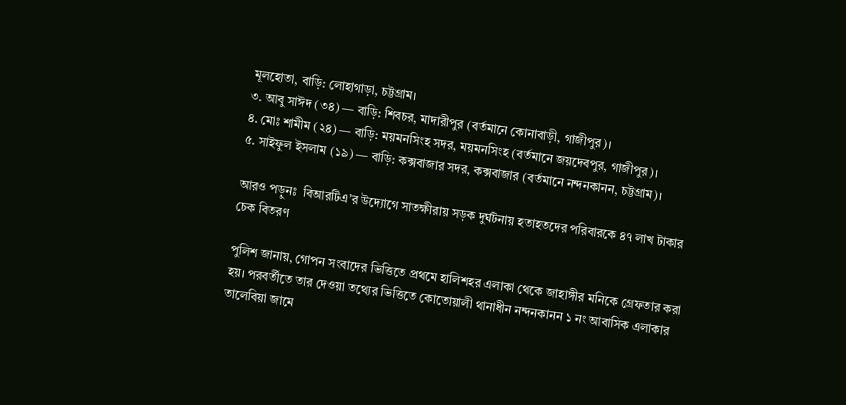মূলহোতা, বাড়ি: লোহাগাড়া, চট্টগ্রাম।
৩. আবু সাঈদ (৩৪) — বাড়ি: শিবচর, মাদারীপুর (বর্তমানে কোনাবাড়ী, গাজীপুর)।
৪. মোঃ শামীম (২৪) — বাড়ি: ময়মনসিংহ সদর, ময়মনসিংহ (বর্তমানে জয়দেবপুর, গাজীপুর)।
৫. সাইফুল ইসলাম (১৯) — বাড়ি: কক্সবাজার সদর, কক্সবাজার (বর্তমানে নন্দনকানন, চট্টগ্রাম)।

আরও পড়ুনঃ  বিআরটিএ’র উদ্যোগে সাতক্ষীরায় সড়ক দুর্ঘটনায় হতাহতদের পরিবারকে ৪৭ লাখ টাকার চেক বিতরণ

পুলিশ জানায়, গোপন সংবাদের ভিত্তিতে প্রথমে হালিশহর এলাকা থেকে জাহাঙ্গীর মনিকে গ্রেফতার করা হয়। পরবর্তীতে তার দেওয়া তথ্যের ভিত্তিতে কোতোয়ালী থানাধীন নন্দনকানন ১ নং আবাসিক এলাকার তালেবিয়া জামে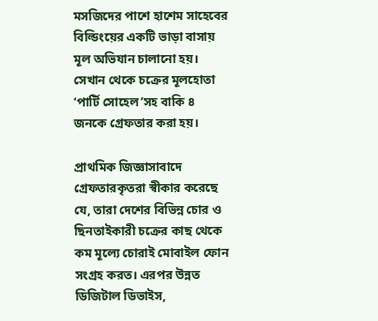মসজিদের পাশে হাশেম সাহেবের বিল্ডিংয়ের একটি ভাড়া বাসায় মূল অভিযান চালানো হয়। সেখান থেকে চক্রের মূলহোতা ‘পার্টি সোহেল’সহ বাকি ৪ জনকে গ্রেফতার করা হয়।

প্রাথমিক জিজ্ঞাসাবাদে গ্রেফতারকৃতরা স্বীকার করেছে যে, তারা দেশের বিভিন্ন চোর ও ছিনতাইকারী চক্রের কাছ থেকে কম মূল্যে চোরাই মোবাইল ফোন সংগ্রহ করত। এরপর উন্নত ডিজিটাল ডিভাইস,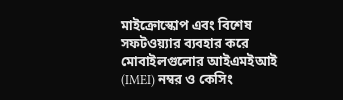মাইক্রোস্কোপ এবং বিশেষ সফটওয়্যার ব্যবহার করে মোবাইলগুলোর আইএমইআই (IMEI) নম্বর ও কেসিং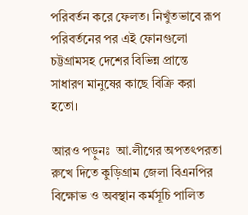পরিবর্তন করে ফেলত। নিখুঁতভাবে রূপ পরিবর্তনের পর এই ফোনগুলো চট্টগ্রামসহ দেশের বিভিন্ন প্রান্তে সাধারণ মানুষের কাছে বিক্রি করা হতো।

আরও পড়ুনঃ  আ.লীগের অপতৎপরতা রুখে দিতে কুড়িগ্রাম জেলা বিএনপির বিক্ষোভ ও অবস্থান কর্মসূচি পালিত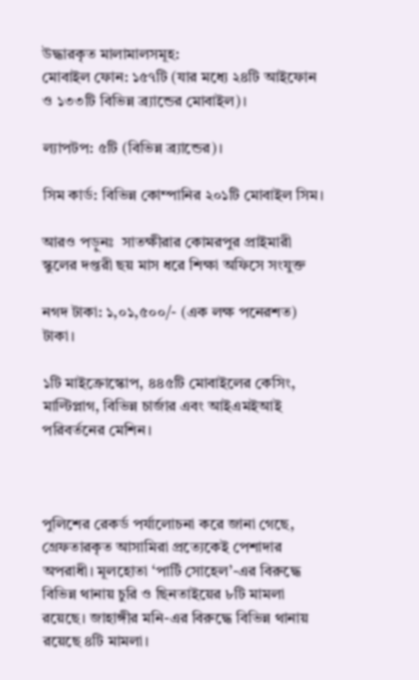উদ্ধারকৃত মালামালসমূহ:
মোবাইল ফোন: ১৫৭টি (যার মধ্যে ২৪টি আইফোন ও ১৩৩টি বিভিন্ন ব্র্যান্ডের মোবাইল)।

ল্যাপটপ: ৫টি (বিভিন্ন ব্র্যান্ডের)।

সিম কার্ড: বিভিন্ন কোম্পানির ২০১টি মোবাইল সিম।

আরও পড়ুনঃ  সাতক্ষীরার কোমরপুর প্রাইমারী স্কুলের দপ্তরী ছয় মাস ধরে শিক্ষা অফিসে সংযুক্ত

নগদ টাকা: ১,০১,৫০০/- (এক লক্ষ পনেরশত) টাকা।

১টি মাইক্রোস্কোপ, ৪৪৫টি মোবাইলের কেসিং, মাল্টিপ্লাগ, বিভিন্ন চার্জার এবং আইএমইআই পরিবর্তনের মেশিন।



পুলিশের রেকর্ড পর্যালোচনা করে জানা গেছে, গ্রেফতারকৃত আসামিরা প্রত্যেকেই পেশাদার অপরাধী। মূলহোতা ‘পার্টি সোহেল’-এর বিরুদ্ধে বিভিন্ন থানায় চুরি ও ছিনতাইয়ের ৮টি মামলা রয়েছে। জাহাঙ্গীর মনি-এর বিরুদ্ধে বিভিন্ন থানায় রয়েছে ৪টি মামলা।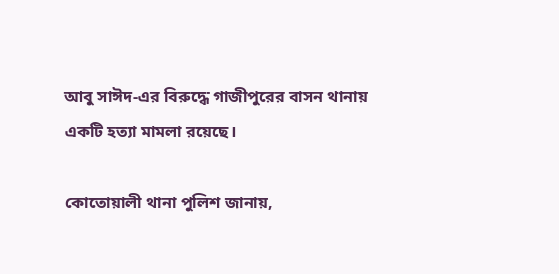আবু সাঈদ-এর বিরুদ্ধে গাজীপুরের বাসন থানায় একটি হত্যা মামলা রয়েছে।

কোতোয়ালী থানা পুলিশ জানায়,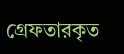গ্রেফতারকৃত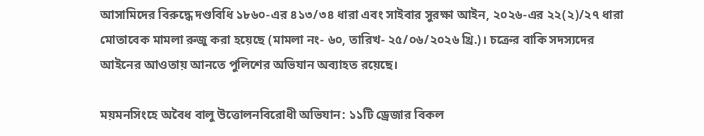আসামিদের বিরুদ্ধে দণ্ডবিধি ১৮৬০-এর ৪১৩/৩৪ ধারা এবং সাইবার সুরক্ষা আইন, ২০২৬-এর ২২(২)/২৭ ধারা মোতাবেক মামলা রুজু করা হয়েছে (মামলা নং- ৬০, তারিখ- ২৫/০৬/২০২৬ খ্রি.)। চক্রের বাকি সদস্যদের আইনের আওতায় আনতে পুলিশের অভিযান অব্যাহত রয়েছে।

ময়মনসিংহে অবৈধ বালু উত্তোলনবিরোধী অভিযান: ১১টি ড্রেজার বিকল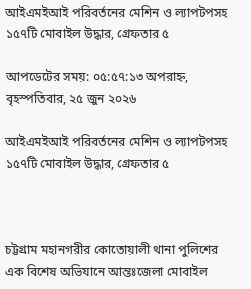আইএমইআই পরিবর্তনের মেশিন ও ল্যাপটপসহ ১৫৭টি মোবাইল উদ্ধার, গ্রেফতার ৫

আপডেটের সময়: ০৫:৫৭:১৩ অপরাহ্ন, বৃহস্পতিবার, ২৫ জুন ২০২৬

আইএমইআই পরিবর্তনের মেশিন ও ল্যাপটপসহ ১৫৭টি মোবাইল উদ্ধার, গ্রেফতার ৫



চট্টগ্রাম মহানগরীর কোতোয়ালী থানা পুলিশের এক বিশেষ অভিযানে আন্তঃজেলা মোবাইল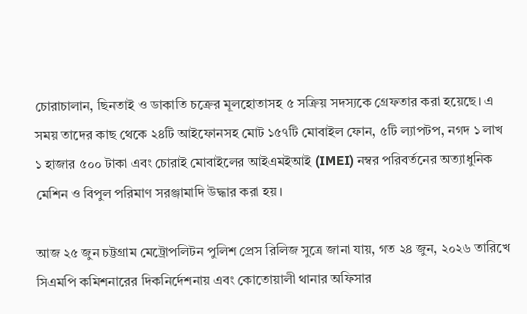চোরাচালান, ছিনতাই ও ডাকাতি চক্রের মূলহোতাসহ ৫ সক্রিয় সদস্যকে গ্রেফতার করা হয়েছে। এ সময় তাদের কাছ থেকে ২৪টি আইফোনসহ মোট ১৫৭টি মোবাইল ফোন, ৫টি ল্যাপটপ, নগদ ১ লাখ ১ হাজার ৫০০ টাকা এবং চোরাই মোবাইলের আইএমইআই (IMEI) নম্বর পরিবর্তনের অত্যাধুনিক মেশিন ও বিপুল পরিমাণ সরঞ্জামাদি উদ্ধার করা হয়।

আজ ২৫ জুন চট্টগ্রাম মেট্রোপলিটন পুলিশ প্রেস রিলিজ সুত্রে জানা যায়, গত ২৪ জুন, ২০২৬ তারিখে সিএমপি কমিশনারের দিকনির্দেশনায় এবং কোতোয়ালী থানার অফিসার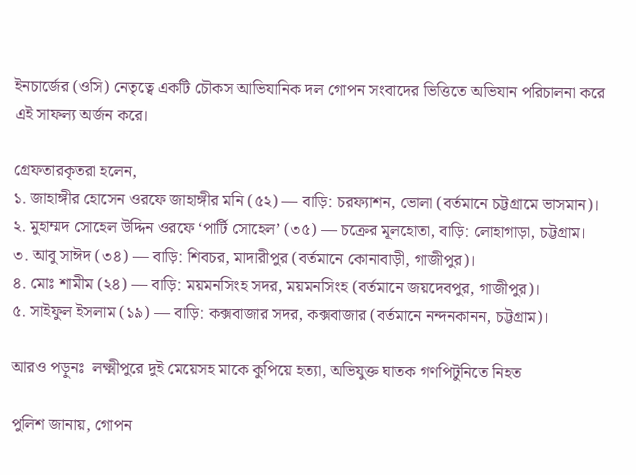ইনচার্জের (ওসি) নেতৃত্বে একটি চৌকস আভিযানিক দল গোপন সংবাদের ভিত্তিতে অভিযান পরিচালনা করে এই সাফল্য অর্জন করে।

গ্রেফতারকৃতরা হলেন,
১. জাহাঙ্গীর হোসেন ওরফে জাহাঙ্গীর মনি (৫২) — বাড়ি: চরফ্যাশন, ভোলা (বর্তমানে চট্টগ্রামে ভাসমান)।
২. মুহাম্মদ সোহেল উদ্দিন ওরফে ‘পার্টি সোহেল’ (৩৫) — চক্রের মূলহোতা, বাড়ি: লোহাগাড়া, চট্টগ্রাম।
৩. আবু সাঈদ (৩৪) — বাড়ি: শিবচর, মাদারীপুর (বর্তমানে কোনাবাড়ী, গাজীপুর)।
৪. মোঃ শামীম (২৪) — বাড়ি: ময়মনসিংহ সদর, ময়মনসিংহ (বর্তমানে জয়দেবপুর, গাজীপুর)।
৫. সাইফুল ইসলাম (১৯) — বাড়ি: কক্সবাজার সদর, কক্সবাজার (বর্তমানে নন্দনকানন, চট্টগ্রাম)।

আরও পড়ুনঃ  লক্ষ্মীপুরে দুই মেয়েসহ মাকে কুপিয়ে হত্যা, অভিযুক্ত ঘাতক গণপিটুনিতে নিহত

পুলিশ জানায়, গোপন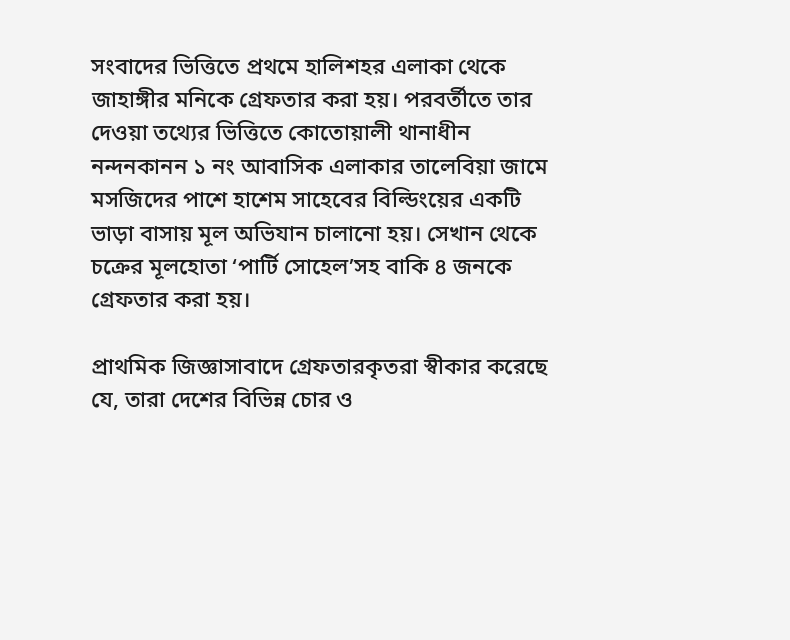সংবাদের ভিত্তিতে প্রথমে হালিশহর এলাকা থেকে জাহাঙ্গীর মনিকে গ্রেফতার করা হয়। পরবর্তীতে তার দেওয়া তথ্যের ভিত্তিতে কোতোয়ালী থানাধীন নন্দনকানন ১ নং আবাসিক এলাকার তালেবিয়া জামে মসজিদের পাশে হাশেম সাহেবের বিল্ডিংয়ের একটি ভাড়া বাসায় মূল অভিযান চালানো হয়। সেখান থেকে চক্রের মূলহোতা ‘পার্টি সোহেল’সহ বাকি ৪ জনকে গ্রেফতার করা হয়।

প্রাথমিক জিজ্ঞাসাবাদে গ্রেফতারকৃতরা স্বীকার করেছে যে, তারা দেশের বিভিন্ন চোর ও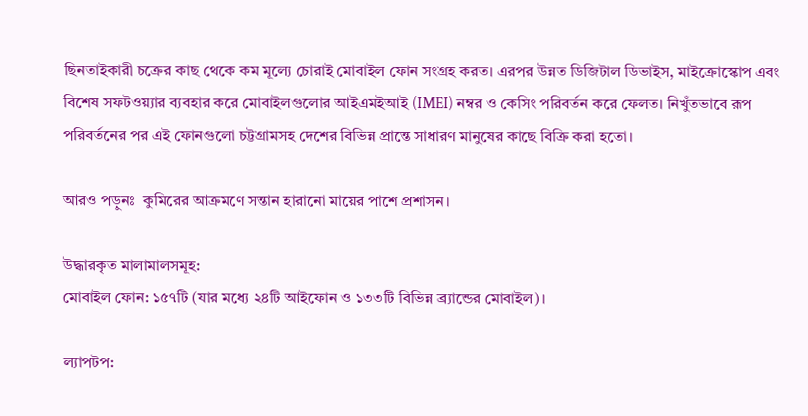ছিনতাইকারী চক্রের কাছ থেকে কম মূল্যে চোরাই মোবাইল ফোন সংগ্রহ করত। এরপর উন্নত ডিজিটাল ডিভাইস, মাইক্রোস্কোপ এবং বিশেষ সফটওয়্যার ব্যবহার করে মোবাইলগুলোর আইএমইআই (IMEI) নম্বর ও কেসিং পরিবর্তন করে ফেলত। নিখুঁতভাবে রূপ পরিবর্তনের পর এই ফোনগুলো চট্টগ্রামসহ দেশের বিভিন্ন প্রান্তে সাধারণ মানুষের কাছে বিক্রি করা হতো।

আরও পড়ুনঃ  কুমিরের আক্রমণে সন্তান হারানো মায়ের পাশে প্রশাসন।

উদ্ধারকৃত মালামালসমূহ:
মোবাইল ফোন: ১৫৭টি (যার মধ্যে ২৪টি আইফোন ও ১৩৩টি বিভিন্ন ব্র্যান্ডের মোবাইল)।

ল্যাপটপ: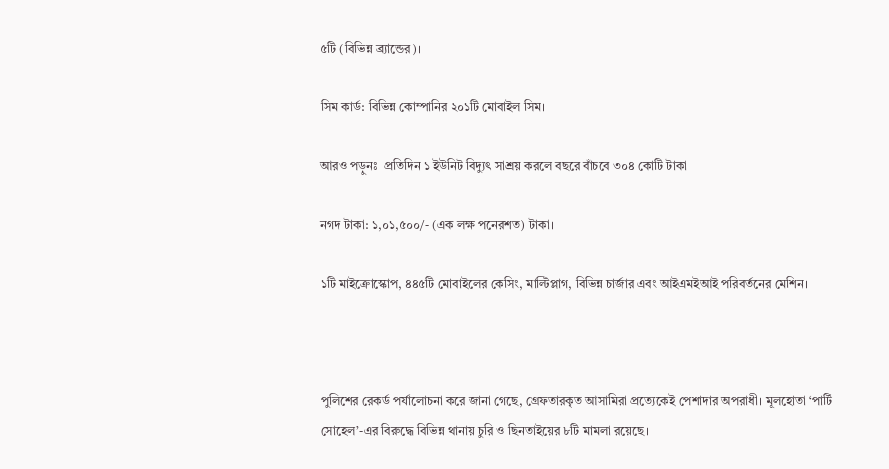৫টি (বিভিন্ন ব্র্যান্ডের)।

সিম কার্ড: বিভিন্ন কোম্পানির ২০১টি মোবাইল সিম।

আরও পড়ুনঃ  প্রতিদিন ১ ইউনিট বিদ্যুৎ সাশ্রয় করলে বছরে বাঁচবে ৩০৪ কোটি টাকা

নগদ টাকা: ১,০১,৫০০/- (এক লক্ষ পনেরশত) টাকা।

১টি মাইক্রোস্কোপ, ৪৪৫টি মোবাইলের কেসিং, মাল্টিপ্লাগ, বিভিন্ন চার্জার এবং আইএমইআই পরিবর্তনের মেশিন।



পুলিশের রেকর্ড পর্যালোচনা করে জানা গেছে, গ্রেফতারকৃত আসামিরা প্রত্যেকেই পেশাদার অপরাধী। মূলহোতা ‘পার্টি সোহেল’-এর বিরুদ্ধে বিভিন্ন থানায় চুরি ও ছিনতাইয়ের ৮টি মামলা রয়েছে।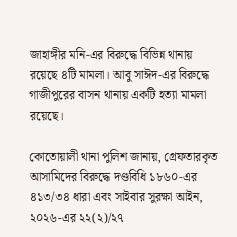জাহাঙ্গীর মনি-এর বিরুদ্ধে বিভিন্ন থানায় রয়েছে ৪টি মামলা। আবু সাঈদ-এর বিরুদ্ধে গাজীপুরের বাসন থানায় একটি হত্যা মামলা রয়েছে।

কোতোয়ালী থানা পুলিশ জানায়, গ্রেফতারকৃত আসামিদের বিরুদ্ধে দণ্ডবিধি ১৮৬০-এর ৪১৩/৩৪ ধারা এবং সাইবার সুরক্ষা আইন, ২০২৬-এর ২২(২)/২৭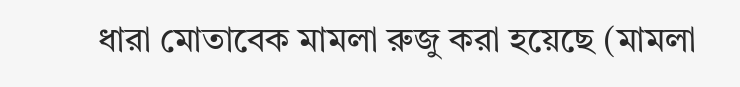ধারা মোতাবেক মামলা রুজু করা হয়েছে (মামলা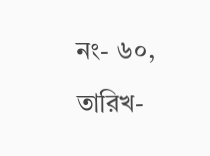নং- ৬০, তারিখ-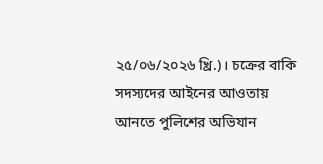২৫/০৬/২০২৬ খ্রি.)। চক্রের বাকি সদস্যদের আইনের আওতায় আনতে পুলিশের অভিযান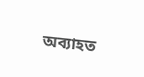অব্যাহত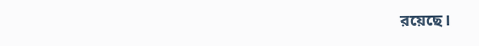রয়েছে।